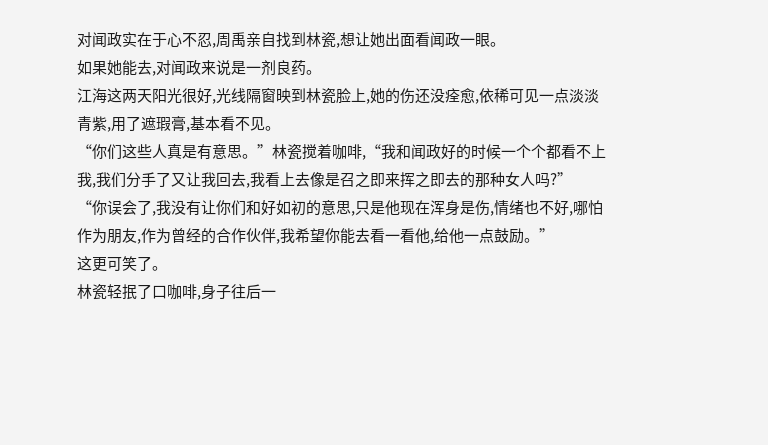对闻政实在于心不忍,周禹亲自找到林瓷,想让她出面看闻政一眼。
如果她能去,对闻政来说是一剂良药。
江海这两天阳光很好,光线隔窗映到林瓷脸上,她的伤还没痊愈,依稀可见一点淡淡青紫,用了遮瑕膏,基本看不见。
“你们这些人真是有意思。”林瓷搅着咖啡,“我和闻政好的时候一个个都看不上我,我们分手了又让我回去,我看上去像是召之即来挥之即去的那种女人吗?”
“你误会了,我没有让你们和好如初的意思,只是他现在浑身是伤,情绪也不好,哪怕作为朋友,作为曾经的合作伙伴,我希望你能去看一看他,给他一点鼓励。”
这更可笑了。
林瓷轻抿了口咖啡,身子往后一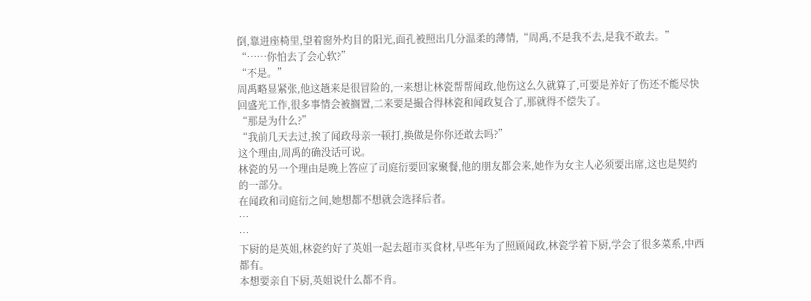倒,靠进座椅里,望着窗外灼目的阳光,面孔被照出几分温柔的薄情,“周禹,不是我不去,是我不敢去。”
“……你怕去了会心软?”
“不是。”
周禹略显紧张,他这趟来是很冒险的,一来想让林瓷帮帮闻政,他伤这么久就算了,可要是养好了伤还不能尽快回盛光工作,很多事情会被搁置,二来要是撮合得林瓷和闻政复合了,那就得不偿失了。
“那是为什么?”
“我前几天去过,挨了闻政母亲一顿打,换做是你你还敢去吗?”
这个理由,周禹的确没话可说。
林瓷的另一个理由是晚上答应了司庭衍要回家聚餐,他的朋友都会来,她作为女主人必须要出席,这也是契约的一部分。
在闻政和司庭衍之间,她想都不想就会选择后者。
…
…
下厨的是英姐,林瓷约好了英姐一起去超市买食材,早些年为了照顾闻政,林瓷学着下厨,学会了很多菜系,中西都有。
本想要亲自下厨,英姐说什么都不肯。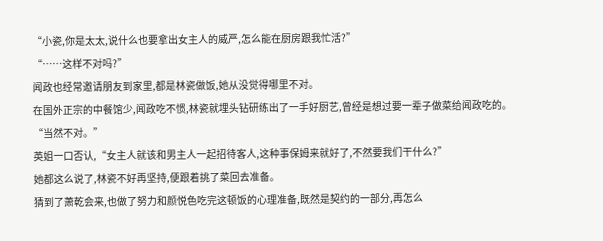“小瓷,你是太太,说什么也要拿出女主人的威严,怎么能在厨房跟我忙活?”
“……这样不对吗?”
闻政也经常邀请朋友到家里,都是林瓷做饭,她从没觉得哪里不对。
在国外正宗的中餐馆少,闻政吃不惯,林瓷就埋头钻研练出了一手好厨艺,曾经是想过要一辈子做菜给闻政吃的。
“当然不对。”
英姐一口否认,“女主人就该和男主人一起招待客人,这种事保姆来就好了,不然要我们干什么?”
她都这么说了,林瓷不好再坚持,便跟着挑了菜回去准备。
猜到了萧乾会来,也做了努力和颜悦色吃完这顿饭的心理准备,既然是契约的一部分,再怎么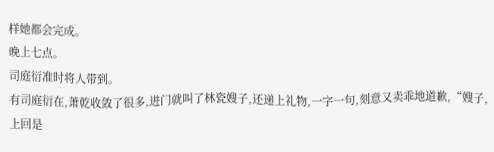样她都会完成。
晚上七点。
司庭衍准时将人带到。
有司庭衍在,萧乾收敛了很多,进门就叫了林瓷嫂子,还递上礼物,一字一句,刻意又卖乖地道歉,“嫂子,上回是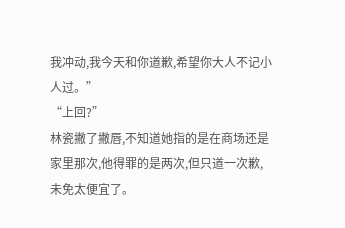我冲动,我今天和你道歉,希望你大人不记小人过。”
“上回?”
林瓷撇了撇唇,不知道她指的是在商场还是家里那次,他得罪的是两次,但只道一次歉,未免太便宜了。